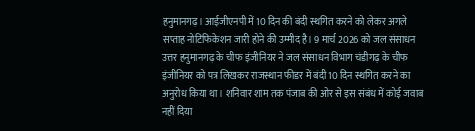हनुमानगढ़। आईजीएनपी में 10 दिन की बंदी स्थगित करने को लेकर अगले सप्ताह नोटिफिकेशन जारी होने की उम्मीद है। 9 मार्च 2026 को जल संसाधन उत्तर हनुमानगढ़ के चीफ इंजीनियर ने जल संसाधन विभाग चंडीगढ़ के चीफ इंजीनियर को पत्र लिखकर राजस्थान फीडर में बंदी 10 दिन स्थगित करने का अनुरोध किया था। शनिवार शाम तक पंजाब की ओर से इस संबंध में कोई जवाब नहीं दिया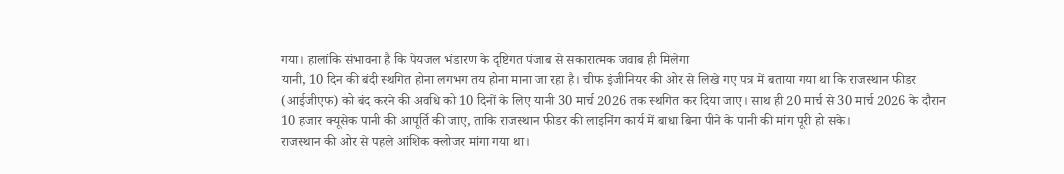गया। हालांकि संभावना है कि पेयजल भंडारण के दृष्टिगत पंजाब से सकारात्मक जवाब ही मिलेगा
यानी, 10 दिन की बंदी स्थगित होना लगभग तय होना माना जा रहा है। चीफ इंजीनियर की ओर से लिखे गए पत्र में बताया गया था कि राजस्थान फीडर (आईजीएफ) को बंद करने की अवधि को 10 दिनों के लिए यानी 30 मार्च 2026 तक स्थगित कर दिया जाए। साथ ही 20 मार्च से 30 मार्च 2026 के दौरान 10 हजार क्यूसेक पानी की आपूर्ति की जाए, ताकि राजस्थान फीडर की लाइनिंग कार्य में बाधा बिना पीने के पानी की मांग पूरी हो सके।
राजस्थान की ओर से पहले आंशिक क्लोजर मांगा गया था।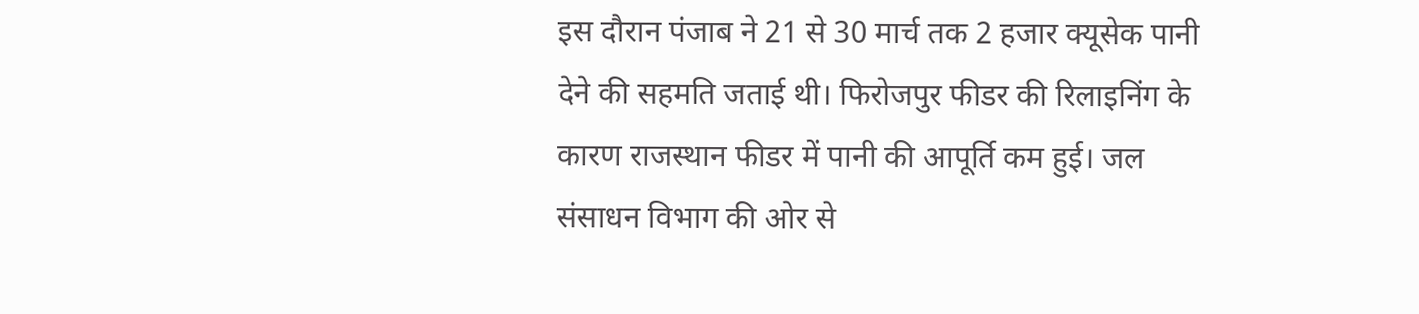इस दौरान पंजाब ने 21 से 30 मार्च तक 2 हजार क्यूसेक पानी देने की सहमति जताई थी। फिरोजपुर फीडर की रिलाइनिंग के कारण राजस्थान फीडर में पानी की आपूर्ति कम हुई। जल संसाधन विभाग की ओर से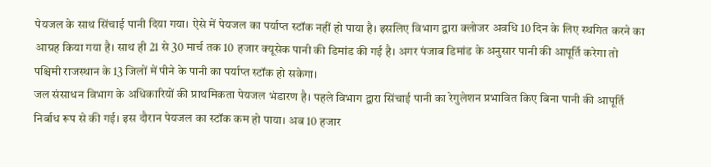पेयजल के साथ सिंचाई पानी दिया गया। ऐसे में पेयजल का पर्याप्त स्टॉक नहीं हो पाया है। इसलिए विभाग द्वारा क्लोजर अवधि 10 दिन के लिए स्थगित करने का आग्रह किया गया है। साथ ही 21 से 30 मार्च तक 10 हजार क्यूसेक पानी की डिमांड की गई है। अगर पंजाब डिमांड के अनुसार पानी की आपूर्ति करेगा तो पश्चिमी राजस्थान के 13 जिलों में पीने के पानी का पर्याप्त स्टॉक हो सकेगा।
जल संसाधन विभाग के अधिकारियों की प्राथमिकता पेयजल भंडारण है। पहले विभाग द्वारा सिंचाई पानी का रेगुलेशन प्रभावित किए बिना पानी की आपूर्ति निर्बाध रूप से की गई। इस दौरान पेयजल का स्टॉक कम हो पाया। अब 10 हजार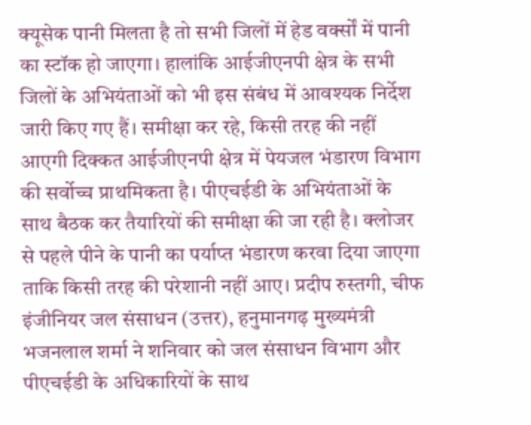क्यूसेक पानी मिलता है तो सभी जिलों में हेड वर्क्सों में पानी का स्टॉक हो जाएगा। हालांकि आईजीएनपी क्षेत्र के सभी जिलों के अभियंताओं को भी इस संबंध में आवश्यक निर्देश जारी किए गए हैं। समीक्षा कर रहे, किसी तरह की नहीं आएगी दिक्कत आईजीएनपी क्षेत्र में पेयजल भंडारण विभाग की सर्वोच्च प्राथमिकता है। पीएचईडी के अभियंताओं के साथ बैठक कर तैयारियों की समीक्षा की जा रही है। क्लोजर से पहले पीने के पानी का पर्याप्त भंडारण करवा दिया जाएगा ताकि किसी तरह की परेशानी नहीं आए। प्रदीप रुस्तगी, चीफ इंजीनियर जल संसाधन (उत्तर), हनुमानगढ़ मुख्यमंत्री भजनलाल शर्मा ने शनिवार को जल संसाधन विभाग और पीएचईडी के अधिकारियों के साथ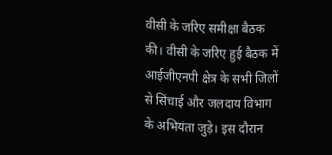वीसी के जरिए समीक्षा बैठक की। वीसी के जरिए हुई बैठक में आईजीएनपी क्षेत्र के सभी जिलों से सिंचाई और जलदाय विभाग के अभियंता जुड़े। इस दौरान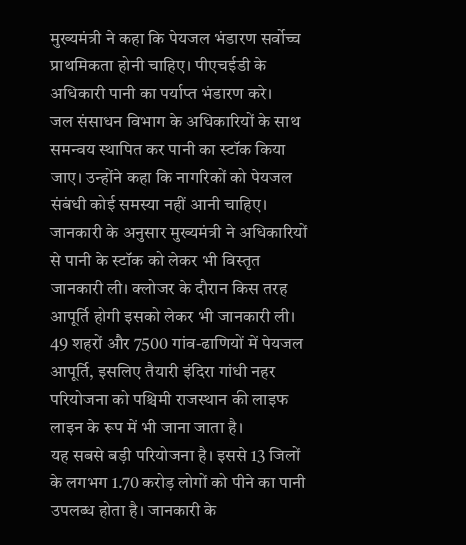मुख्यमंत्री ने कहा कि पेयजल भंडारण सर्वोच्च प्राथमिकता होनी चाहिए। पीएचईडी के अधिकारी पानी का पर्याप्त भंडारण करे।
जल संसाधन विभाग के अधिकारियों के साथ समन्वय स्थापित कर पानी का स्टॉक किया जाए। उन्होंने कहा कि नागरिकों को पेयजल संबंधी कोई समस्या नहीं आनी चाहिए। जानकारी के अनुसार मुख्यमंत्री ने अधिकारियों से पानी के स्टॉक को लेकर भी विस्तृत जानकारी ली। क्लोजर के दौरान किस तरह आपूर्ति होगी इसको लेकर भी जानकारी ली। 49 शहरों और 7500 गांव-ढाणियों में पेयजल आपूर्ति, इसलिए तैयारी इंदिरा गांधी नहर परियोजना को पश्चिमी राजस्थान की लाइफ लाइन के रूप में भी जाना जाता है।
यह सबसे बड़ी परियोजना है। इससे 13 जिलों के लगभग 1.70 करोड़ लोगों को पीने का पानी उपलब्ध होता है। जानकारी के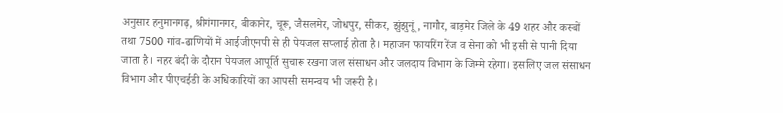अनुसार हनुमानगढ़, श्रीगंगानगर, बीकानेर, चूरू, जैसलमेर, जोधपुर, सीकर, झुंझुनूं, नागौर, बाड़मेर जिले के 49 शहर और कस्बों तथा 7500 गांव-ढाणियों में आईजीएनपी से ही पेयजल सप्लाई होता है। महाजन फायरिंग रेंज व सेना को भी इसी से पानी दिया जाता है। नहर बंदी के दौरान पेयजल आपूर्ति सुचारू रखना जल संसाधन और जलदाय विभाग के जिम्मे रहेगा। इसलिए जल संसाधन विभाग और पीएचईडी के अधिकारियों का आपसी समन्वय भी जरूरी है।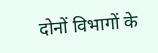दोनों विभागों के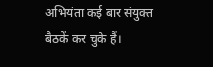अभियंता कई बार संयुक्त बैठकें कर चुके हैं।